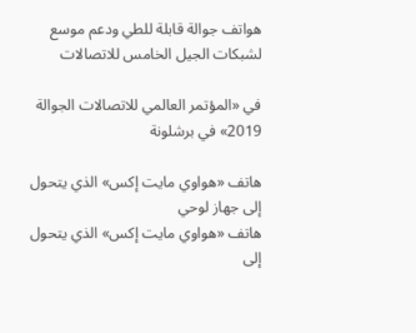هواتف جوالة قابلة للطي ودعم موسع لشبكات الجيل الخامس للاتصالات

في «المؤتمر العالمي للاتصالات الجوالة 2019» في برشلونة

هاتف «هواوي مايت إكس» الذي يتحول إلى جهاز لوحي
هاتف «هواوي مايت إكس» الذي يتحول إلى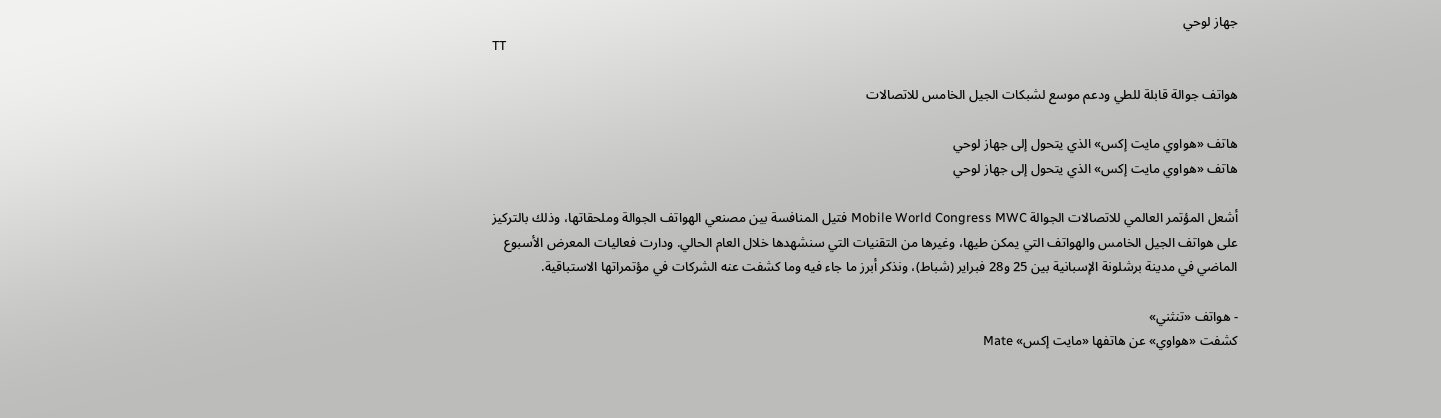جهاز لوحي
TT

هواتف جوالة قابلة للطي ودعم موسع لشبكات الجيل الخامس للاتصالات

هاتف «هواوي مايت إكس» الذي يتحول إلى جهاز لوحي
هاتف «هواوي مايت إكس» الذي يتحول إلى جهاز لوحي

أشعل المؤتمر العالمي للاتصالات الجوالة Mobile World Congress MWC فتيل المنافسة بين مصنعي الهواتف الجوالة وملحقاتها، وذلك بالتركيز على هواتف الجيل الخامس والهواتف التي يمكن طيها، وغيرها من التقنيات التي سنشهدها خلال العام الحالي. ودارت فعاليات المعرض الأسبوع الماضي في مدينة برشلونة الإسبانية بين 25 و28 فبراير (شباط)، ونذكر أبرز ما جاء فيه وما كشفت عنه الشركات في مؤتمراتها الاستباقية.

- هواتف «تنثني»
كشفت «هواوي» عن هاتفها «مايت إكس» Mate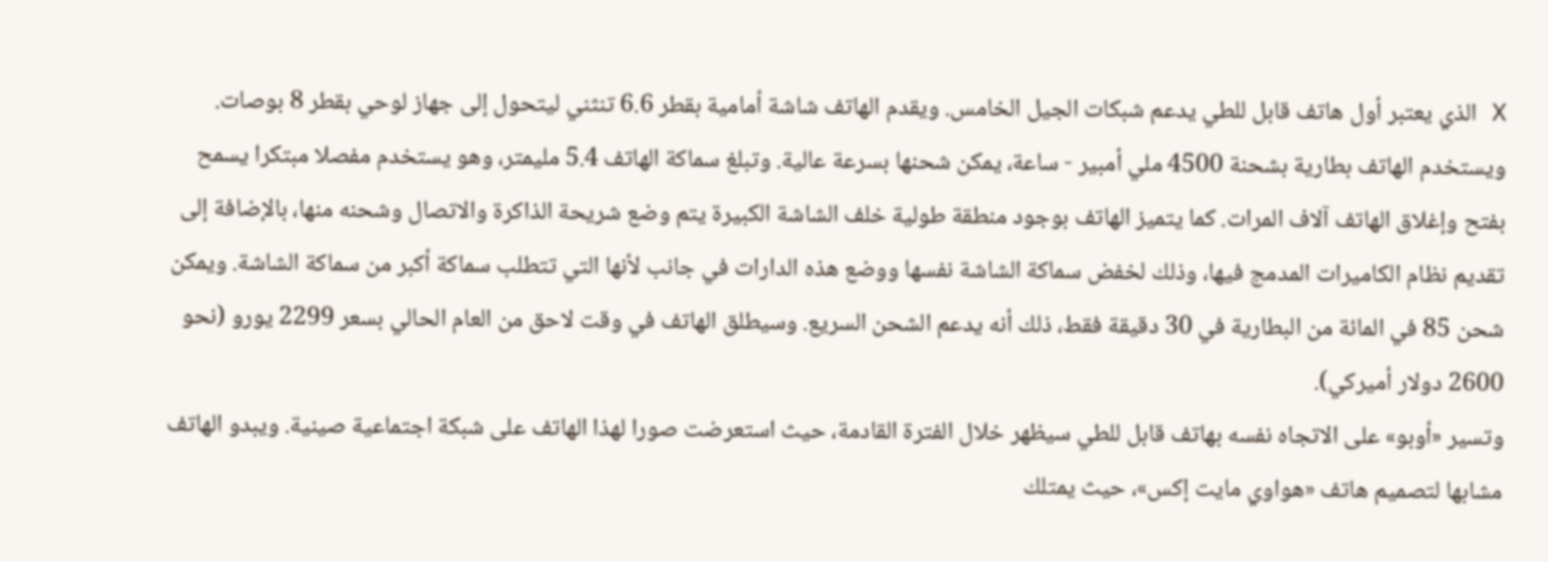X الذي يعتبر أول هاتف قابل للطي يدعم شبكات الجيل الخامس. ويقدم الهاتف شاشة أمامية بقطر 6.6 تنثني ليتحول إلى جهاز لوحي بقطر 8 بوصات. ويستخدم الهاتف بطارية بشحنة 4500 ملي أمبير - ساعة، يمكن شحنها بسرعة عالية. وتبلغ سماكة الهاتف 5.4 مليمتر، وهو يستخدم مفصلا مبتكرا يسمح بفتح وإغلاق الهاتف آلاف المرات. كما يتميز الهاتف بوجود منطقة طولية خلف الشاشة الكبيرة يتم وضع شريحة الذاكرة والاتصال وشحنه منها، بالإضافة إلى تقديم نظام الكاميرات المدمج فيها، وذلك لخفض سماكة الشاشة نفسها ووضع هذه الدارات في جانب لأنها التي تتطلب سماكة أكبر من سماكة الشاشة. ويمكن شحن 85 في المائة من البطارية في 30 دقيقة فقط، ذلك أنه يدعم الشحن السريع. وسيطلق الهاتف في وقت لاحق من العام الحالي بسعر 2299 يورو (نحو 2600 دولار أميركي).
وتسير «أوبو» على الاتجاه نفسه بهاتف قابل للطي سيظهر خلال الفترة القادمة، حيث استعرضت صورا لهذا الهاتف على شبكة اجتماعية صينية. ويبدو الهاتف مشابها لتصميم هاتف «هواوي مايت إكس»، حيث يمتلك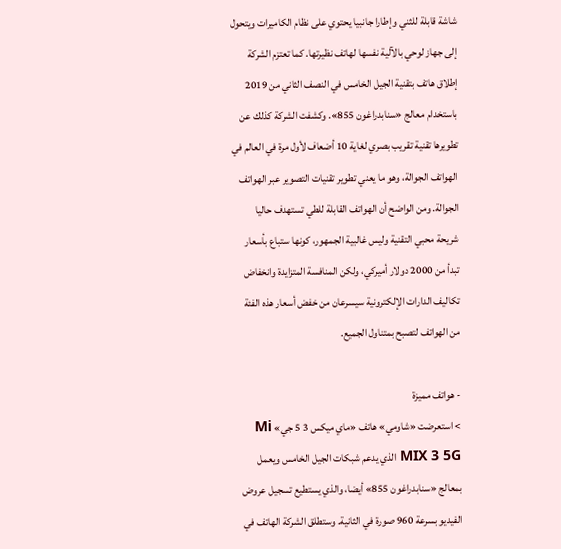شاشة قابلة للثني وإطارا جانبيا يحتوي على نظام الكاميرات ويتحول إلى جهاز لوحي بالآلية نفسها لهاتف نظيرتها. كما تعتزم الشركة إطلاق هاتف بتقنية الجيل الخامس في النصف الثاني من 2019 باستخدام معالج «سنابدراغون 855». وكشفت الشركة كذلك عن تطويرها تقنية تقريب بصري لغاية 10 أضعاف لأول مرة في العالم في الهواتف الجوالة، وهو ما يعني تطوير تقنيات التصوير عبر الهواتف الجوالة. ومن الواضح أن الهواتف القابلة للطي تستهدف حاليا شريحة محبي التقنية وليس غالبية الجمهور، كونها ستباع بأسعار تبدأ من 2000 دولار أميركي، ولكن المنافسة المتزايدة وانخفاض تكاليف الدارات الإلكترونية سيسرعان من خفض أسعار هذه الفئة من الهواتف لتصبح بمتناول الجميع.

- هواتف مميزة
> استعرضت «شاومي» هاتف «ماي ميكس 3 5 جي» Mi MIX 3 5G الذي يدعم شبكات الجيل الخامس ويعمل بمعالج «سنابدراغون 855» أيضا، والذي يستطيع تسجيل عروض الفيديو بسرعة 960 صورة في الثانية. وستطلق الشركة الهاتف في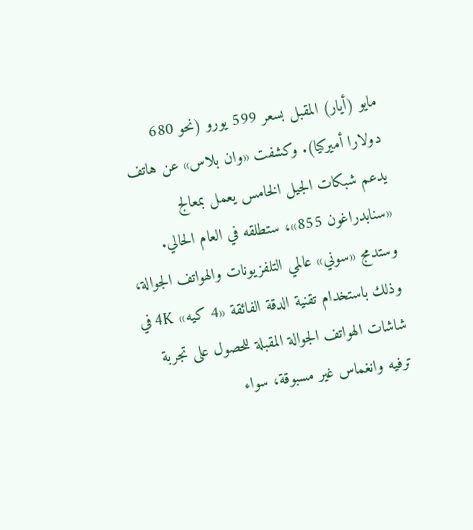مايو (أيار) المقبل بسعر 599 يورو (نحو 680 دولارا أميركيا). وكشفت «وان بلاس» عن هاتف يدعم شبكات الجيل الخامس يعمل بمعالج «سنابدراغون 855»، ستطلقه في العام الحالي.
وستدمج «سوني» عالمي التلفزيونات والهواتف الجوالة، وذلك باستخدام تقنية الدقة الفائقة «4 كيه» 4K في شاشات الهواتف الجوالة المقبلة للحصول على تجربة ترفيه وانغماس غير مسبوقة، سواء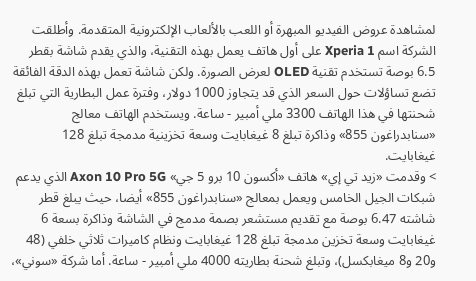لمشاهدة عروض الفيديو المبهرة أو اللعب بالألعاب الإلكترونية المتقدمة. وأطلقت الشركة اسم Xperia 1 على أول هاتف يعمل بهذه التقنية، والذي يقدم شاشة بقطر 6.5 بوصة تستخدم تقنية OLED لعرض الصورة. ولكن شاشة تعمل بهذه الدقة الفائقة تضع تساؤلات حول السعر الذي قد يتجاوز 1000 دولار، وفترة عمل البطارية التي تبلغ شحنتها في هذا الهاتف 3300 ملي أمبير - ساعة. ويستخدم الهاتف معالج «سنابدراغون 855» وذاكرة تبلغ 8 غيغابايت وسعة تخزينية مدمجة تبلغ 128 غيغابايت.
> وقدمت «زيد تي إي» هاتف «أكسون 10 برو 5 جي» Axon 10 Pro 5G الذي يدعم شبكات الجيل الخامس ويعمل بمعالج «سنابدراغون 855» أيضا، حيث يبلغ قطر شاشته 6.47 بوصة مع تقديم مستشعر بصمة مدمج في الشاشة وذاكرة بسعة 6 غيغابايت وسعة تخزين مدمجة تبلغ 128 غيغابايت ونظام كاميرات ثلاثي خلفي (48 و20 و8 ميغابكسل)، وتبلغ شحنة بطاريته 4000 ملي أمبير - ساعة. أما شركة «سوني»،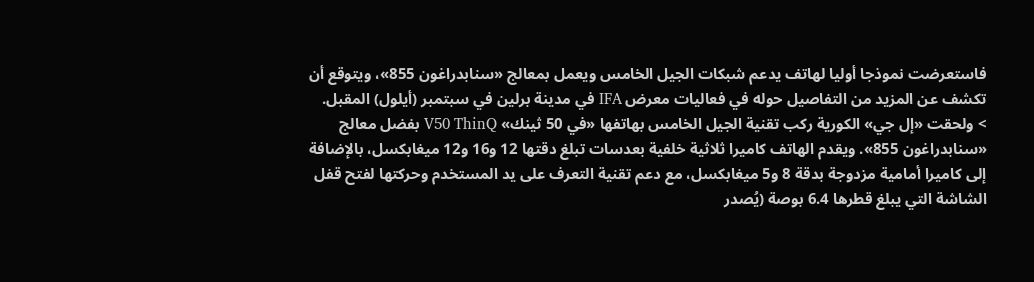فاستعرضت نموذجا أوليا لهاتف يدعم شبكات الجيل الخامس ويعمل بمعالج «سنابدراغون 855»، ويتوقع أن تكشف عن المزيد من التفاصيل حوله في فعاليات معرض IFA في مدينة برلين في سبتمبر (أيلول) المقبل.
> ولحقت «إل جي» الكورية ركب تقنية الجيل الخامس بهاتفها «في 50 ثينك» V50 ThinQ بفضل معالج «سنابدراغون 855». ويقدم الهاتف كاميرا ثلاثية خلفية بعدسات تبلغ دقتها 12 و16 و12 ميغابكسل، بالإضافة إلى كاميرا أمامية مزدوجة بدقة 8 و5 ميغابكسل، مع دعم تقنية التعرف على يد المستخدم وحركتها لفتح قفل الشاشة التي يبلغ قطرها 6.4 بوصة (يُصدر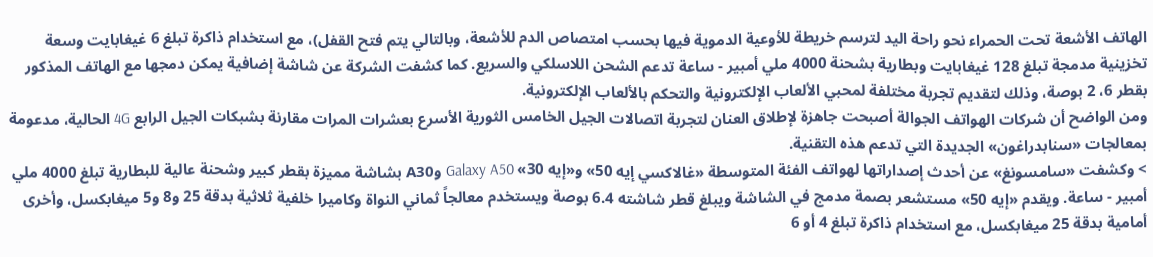الهاتف الأشعة تحت الحمراء نحو راحة اليد لترسم خريطة للأوعية الدموية فيها بحسب امتصاص الدم للأشعة، وبالتالي يتم فتح القفل)، مع استخدام ذاكرة تبلغ 6 غيغابايت وسعة تخزينية مدمجة تبلغ 128 غيغابايت وبطارية بشحنة 4000 ملي أمبير - ساعة تدعم الشحن اللاسلكي والسريع. كما كشفت الشركة عن شاشة إضافية يمكن دمجها مع الهاتف المذكور بقطر 6، 2 بوصة، وذلك لتقديم تجربة مختلفة لمحبي الألعاب الإلكترونية والتحكم بالألعاب الإلكترونية.
ومن الواضح أن شركات الهواتف الجوالة أصبحت جاهزة لإطلاق العنان لتجربة اتصالات الجيل الخامس الثورية الأسرع بعشرات المرات مقارنة بشبكات الجيل الرابع 4G الحالية، مدعومة بمعالجات «سنابدراغون» الجديدة التي تدعم هذه التقنية.
> وكشفت «سامسونغ» عن أحدث إصداراتها لهواتف الفئة المتوسطة «غالاكسي إيه 50» و«إيه 30» Galaxy A50 وA30 بشاشة مميزة بقطر كبير وشحنة عالية للبطارية تبلغ 4000 ملي أمبير - ساعة. ويقدم «إيه 50» مستشعر بصمة مدمج في الشاشة ويبلغ قطر شاشته 6.4 بوصة ويستخدم معالجاً ثماني النواة وكاميرا خلفية ثلاثية بدقة 25 و8 و5 ميغابكسل، وأخرى أمامية بدقة 25 ميغابكسل، مع استخدام ذاكرة تبلغ 4 أو 6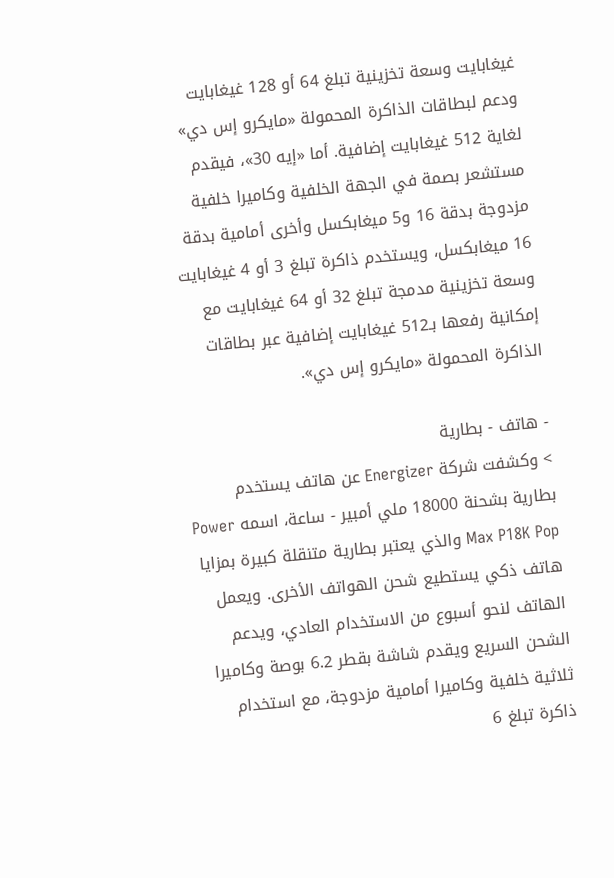غيغابايت وسعة تخزينية تبلغ 64 أو 128 غيغابايت ودعم لبطاقات الذاكرة المحمولة «مايكرو إس دي» لغاية 512 غيغابايت إضافية. أما «إيه 30»، فيقدم مستشعر بصمة في الجهة الخلفية وكاميرا خلفية مزدوجة بدقة 16 و5 ميغابكسل وأخرى أمامية بدقة 16 ميغابكسل، ويستخدم ذاكرة تبلغ 3 أو 4 غيغابايت وسعة تخزينية مدمجة تبلغ 32 أو 64 غيغابايت مع إمكانية رفعها بـ512 غيغابايت إضافية عبر بطاقات الذاكرة المحمولة «مايكرو إس دي».

- هاتف - بطارية
> وكشفت شركة Energizer عن هاتف يستخدم بطارية بشحنة 18000 ملي أمبير - ساعة، اسمه Power Max P18K Pop والذي يعتبر بطارية متنقلة كبيرة بمزايا هاتف ذكي يستطيع شحن الهواتف الأخرى. ويعمل الهاتف لنحو أسبوع من الاستخدام العادي، ويدعم الشحن السريع ويقدم شاشة بقطر 6.2 بوصة وكاميرا ثلاثية خلفية وكاميرا أمامية مزدوجة، مع استخدام ذاكرة تبلغ 6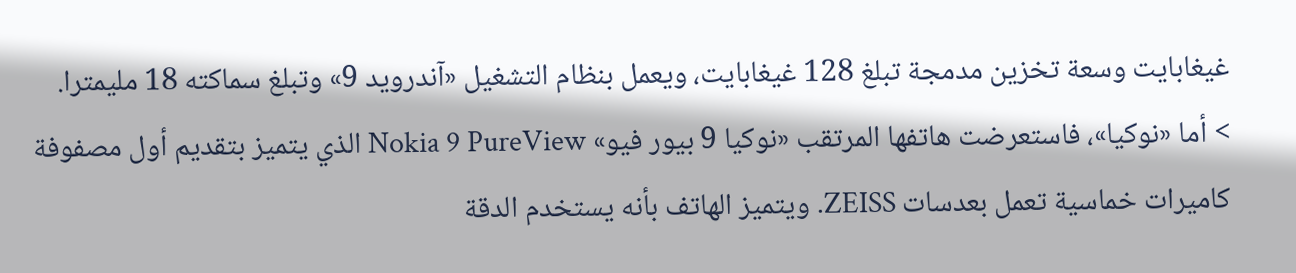غيغابايت وسعة تخزين مدمجة تبلغ 128 غيغابايت، ويعمل بنظام التشغيل «آندرويد 9» وتبلغ سماكته 18 مليمترا.
> أما «نوكيا»، فاستعرضت هاتفها المرتقب «نوكيا 9 بيور فيو» Nokia 9 PureView الذي يتميز بتقديم أول مصفوفة كاميرات خماسية تعمل بعدسات ZEISS. ويتميز الهاتف بأنه يستخدم الدقة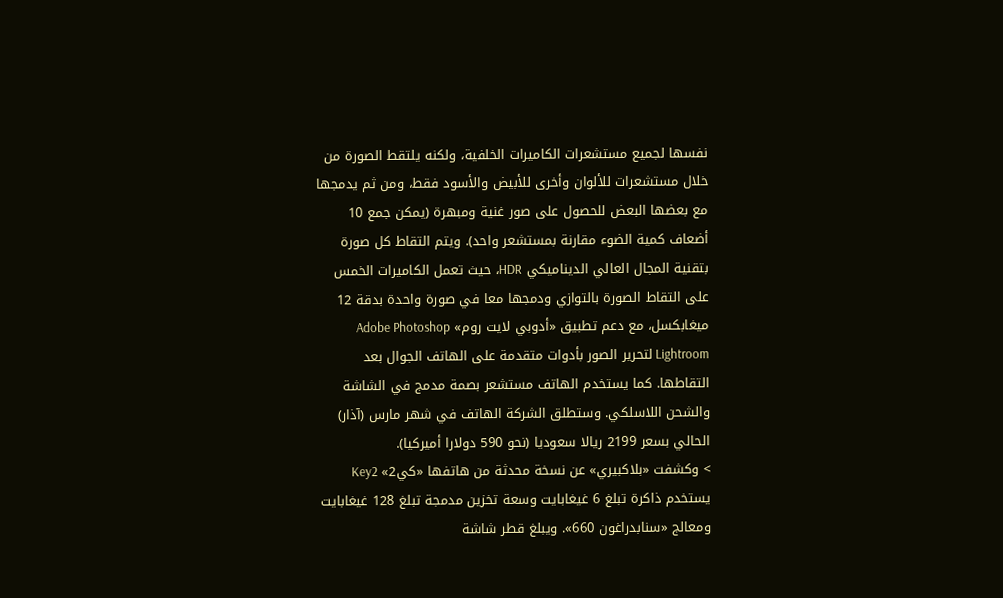نفسها لجميع مستشعرات الكاميرات الخلفية، ولكنه يلتقط الصورة من خلال مستشعرات للألوان وأخرى للأبيض والأسود فقط، ومن ثم يدمجها مع بعضها البعض للحصول على صور غنية ومبهرة (يمكن جمع 10 أضعاف كمية الضوء مقارنة بمستشعر واحد). ويتم التقاط كل صورة بتقنية المجال العالي الديناميكي HDR، حيث تعمل الكاميرات الخمس على التقاط الصورة بالتوازي ودمجها معا في صورة واحدة بدقة 12 ميغابكسل، مع دعم تطبيق «أدوبي لايت روم» Adobe Photoshop Lightroom لتحرير الصور بأدوات متقدمة على الهاتف الجوال بعد التقاطها. كما يستخدم الهاتف مستشعر بصمة مدمج في الشاشة والشحن اللاسلكي. وستطلق الشركة الهاتف في شهر مارس (آذار) الحالي بسعر 2199 ريالا سعوديا (نحو 590 دولارا أميركيا).
> وكشفت «بلاكبيري» عن نسخة محدثة من هاتفها «كي2» Key2 يستخدم ذاكرة تبلغ 6 غيغابايت وسعة تخزين مدمجة تبلغ 128 غيغابايت ومعالج «سنابدراغون 660». ويبلغ قطر شاشة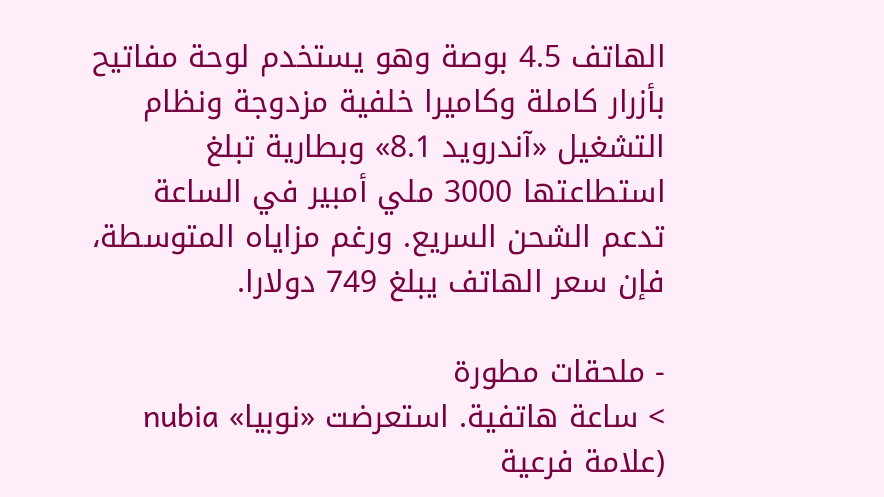الهاتف 4.5 بوصة وهو يستخدم لوحة مفاتيح بأزرار كاملة وكاميرا خلفية مزدوجة ونظام التشغيل «آندرويد 8.1» وبطارية تبلغ استطاعتها 3000 ملي أمبير في الساعة تدعم الشحن السريع. ورغم مزاياه المتوسطة، فإن سعر الهاتف يبلغ 749 دولارا.

- ملحقات مطورة
> ساعة هاتفية. استعرضت «نوبيا» nubia (علامة فرعية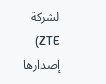لشركة ZTE) إصدارها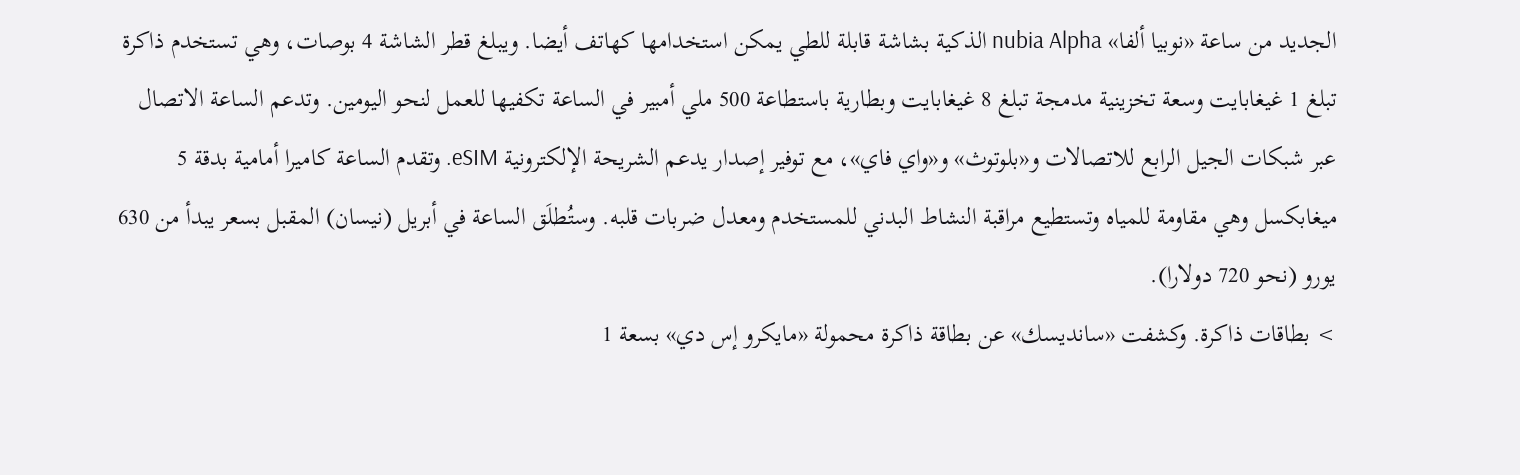الجديد من ساعة «نوبيا ألفا» nubia Alpha الذكية بشاشة قابلة للطي يمكن استخدامها كهاتف أيضا. ويبلغ قطر الشاشة 4 بوصات، وهي تستخدم ذاكرة تبلغ 1 غيغابايت وسعة تخزينية مدمجة تبلغ 8 غيغابايت وبطارية باستطاعة 500 ملي أمبير في الساعة تكفيها للعمل لنحو اليومين. وتدعم الساعة الاتصال عبر شبكات الجيل الرابع للاتصالات و«بلوتوث» و«واي فاي»، مع توفير إصدار يدعم الشريحة الإلكترونية eSIM. وتقدم الساعة كاميرا أمامية بدقة 5 ميغابكسل وهي مقاومة للمياه وتستطيع مراقبة النشاط البدني للمستخدم ومعدل ضربات قلبه. وستُطلَق الساعة في أبريل (نيسان) المقبل بسعر يبدأ من 630 يورو (نحو 720 دولارا).
> بطاقات ذاكرة. وكشفت «سانديسك» عن بطاقة ذاكرة محمولة «مايكرو إس دي» بسعة 1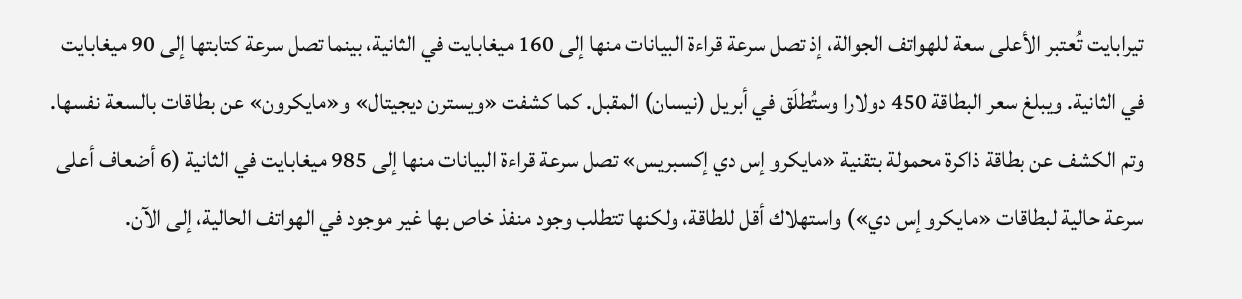تيرابايت تُعتبر الأعلى سعة للهواتف الجوالة، إذ تصل سرعة قراءة البيانات منها إلى 160 ميغابايت في الثانية، بينما تصل سرعة كتابتها إلى 90 ميغابايت في الثانية. ويبلغ سعر البطاقة 450 دولارا وستُطلَق في أبريل (نيسان) المقبل. كما كشفت «ويسترن ديجيتال» و«مايكرون» عن بطاقات بالسعة نفسها. وتم الكشف عن بطاقة ذاكرة محمولة بتقنية «مايكرو إس دي إكسبريس» تصل سرعة قراءة البيانات منها إلى 985 ميغابايت في الثانية (6 أضعاف أعلى سرعة حالية لبطاقات «مايكرو إس دي») واستهلاك أقل للطاقة، ولكنها تتطلب وجود منفذ خاص بها غير موجود في الهواتف الحالية، إلى الآن.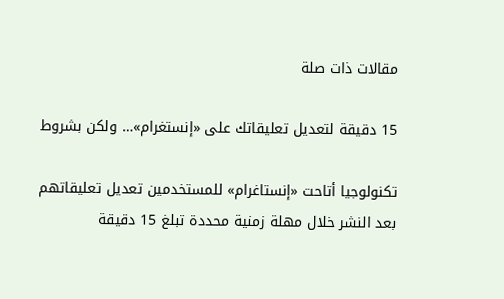مقالات ذات صلة

15 دقيقة لتعديل تعليقاتك على «إنستغرام»… ولكن بشروط

تكنولوجيا أتاحت «إنستاغرام» للمستخدمين تعديل تعليقاتهم بعد النشر خلال مهلة زمنية محددة تبلغ 15 دقيقة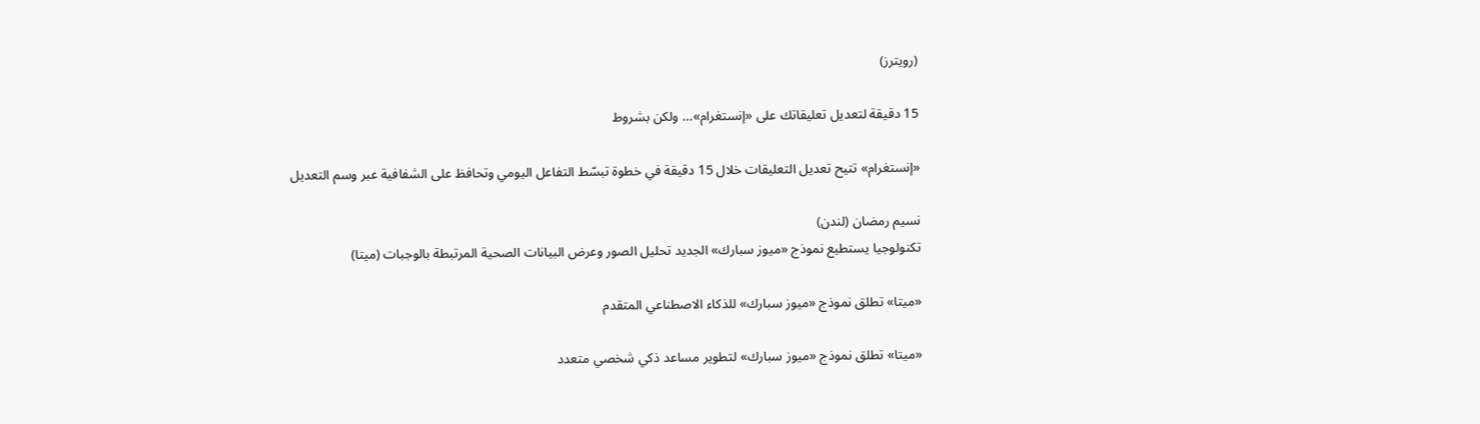(رويترز)

15 دقيقة لتعديل تعليقاتك على «إنستغرام»… ولكن بشروط

«إنستغرام» تتيح تعديل التعليقات خلال 15 دقيقة في خطوة تبسّط التفاعل اليومي وتحافظ على الشفافية عبر وسم التعديل

نسيم رمضان (لندن)
تكنولوجيا يستطيع نموذج «ميوز سبارك» الجديد تحليل الصور وعرض البيانات الصحية المرتبطة بالوجبات (ميتا)

«ميتا» تطلق نموذج «ميوز سبارك» للذكاء الاصطناعي المتقدم

«ميتا» تطلق نموذج «ميوز سبارك» لتطوير مساعد ذكي شخصي متعدد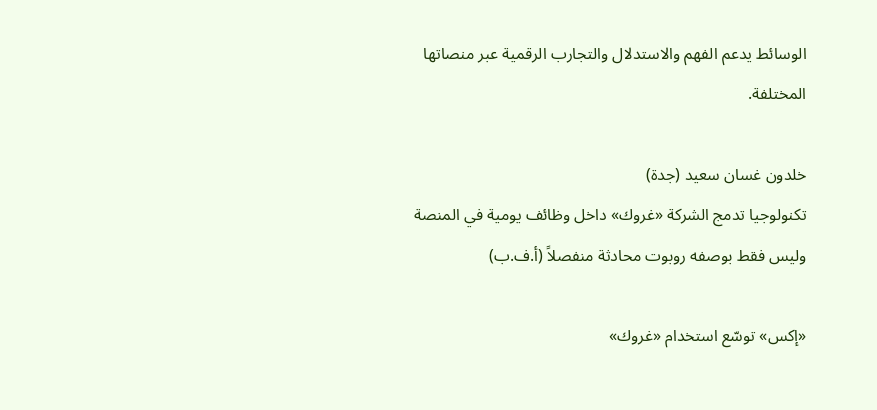الوسائط يدعم الفهم والاستدلال والتجارب الرقمية عبر منصاتها المختلفة.

خلدون غسان سعيد (جدة)
تكنولوجيا تدمج الشركة «غروك» داخل وظائف يومية في المنصة وليس فقط بوصفه روبوت محادثة منفصلاً (أ.ف.ب)

«إكس» توسّع استخدام «غروك»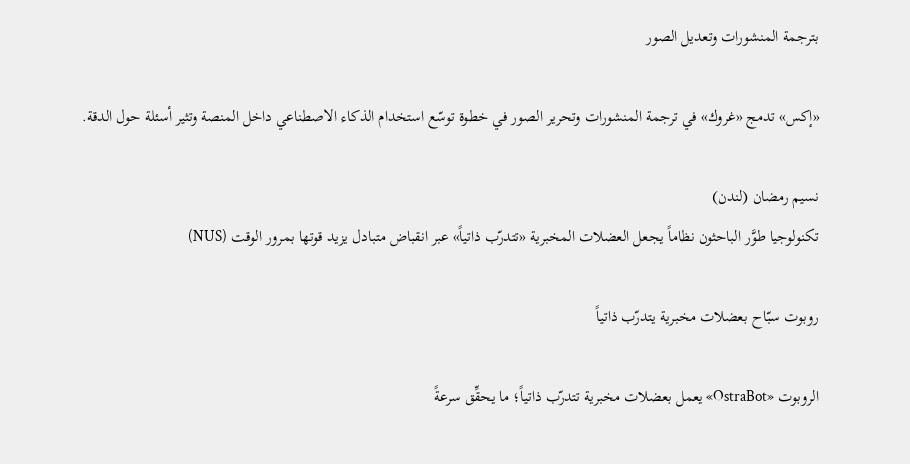بترجمة المنشورات وتعديل الصور

«إكس» تدمج «غروك» في ترجمة المنشورات وتحرير الصور في خطوة توسّع استخدام الذكاء الاصطناعي داخل المنصة وتثير أسئلة حول الدقة.

نسيم رمضان (لندن)
تكنولوجيا طوَّر الباحثون نظاماً يجعل العضلات المخبرية «تتدرّب ذاتياً» عبر انقباض متبادل يزيد قوتها بمرور الوقت (NUS)

روبوت سبّاح بعضلات مخبرية يتدرّب ذاتياً

الروبوت «OstraBot» يعمل بعضلات مخبرية تتدرّب ذاتياً؛ ما يحقِّق سرعةً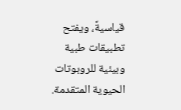قياسيةً، ويفتح تطبيقات طبية وبيئية للروبوتات الحيوية المتقدمة.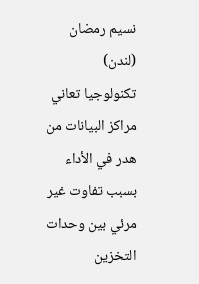نسيم رمضان (لندن)
تكنولوجيا تعاني مراكز البيانات من هدر في الأداء بسبب تفاوت غير مرئي بين وحدات التخزين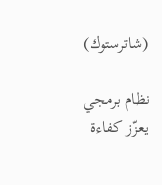(شاترستوك)

نظام برمجي يعزّز كفاءة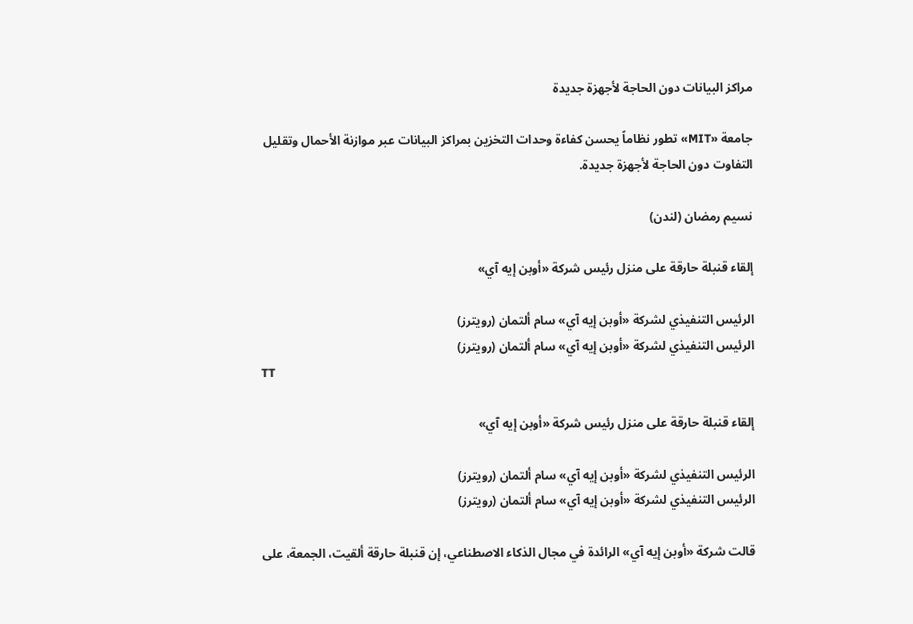مراكز البيانات دون الحاجة لأجهزة جديدة

جامعة «MIT» تطور نظاماً يحسن كفاءة وحدات التخزين بمراكز البيانات عبر موازنة الأحمال وتقليل التفاوت دون الحاجة لأجهزة جديدة.

نسيم رمضان (لندن)

إلقاء قنبلة حارقة على منزل رئيس شركة «أوبن إيه آي»

الرئيس التنفيذي لشركة «أوبن إيه آي» سام ألتمان (رويترز)
الرئيس التنفيذي لشركة «أوبن إيه آي» سام ألتمان (رويترز)
TT

إلقاء قنبلة حارقة على منزل رئيس شركة «أوبن إيه آي»

الرئيس التنفيذي لشركة «أوبن إيه آي» سام ألتمان (رويترز)
الرئيس التنفيذي لشركة «أوبن إيه آي» سام ألتمان (رويترز)

قالت شركة «أوبن إيه آي» الرائدة في مجال الذكاء الاصطناعي، إن قنبلة حارقة ألقيت، الجمعة، على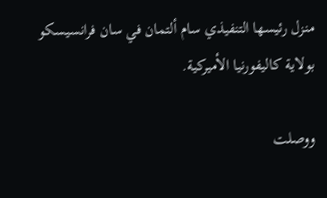منزل رئيسها التنفيذي سام ألتمان في سان فرانسيسكو بولاية كاليفورنيا الأميركية.

ووصلت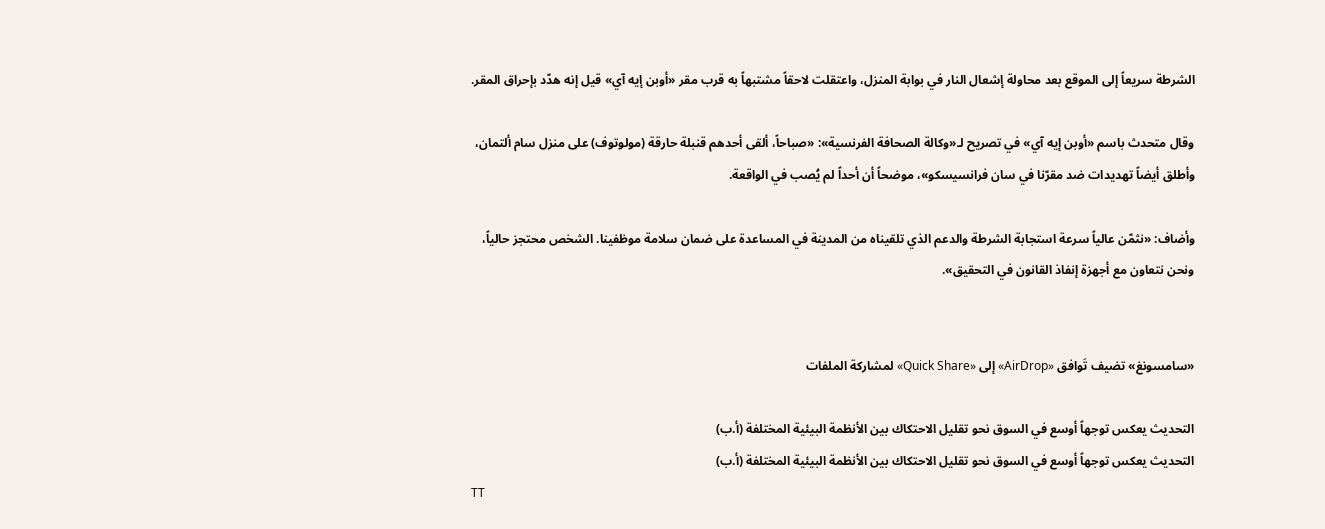الشرطة سريعاً إلى الموقع بعد محاولة إشعال النار في بوابة المنزل، واعتقلت لاحقاً مشتبهاً به قرب مقر «أوبن إيه آي» قيل إنه هدّد بإحراق المقر.

وقال متحدث باسم «أوبن إيه آي» في تصريح لـ«وكالة الصحافة الفرنسية»: «صباحاً، ألقى أحدهم قنبلة حارقة (مولوتوف) على منزل سام ألتمان، وأطلق أيضاً تهديدات ضد مقرّنا في سان فرانسيسكو»، موضحاً أن أحداً لم يُصب في الواقعة.

وأضاف: «نثمّن عالياً سرعة استجابة الشرطة والدعم الذي تلقيناه من المدينة في المساعدة على ضمان سلامة موظفينا. الشخص محتجز حالياً، ونحن نتعاون مع أجهزة إنفاذ القانون في التحقيق».


«سامسونغ» تضيف تَوافق «AirDrop» إلى «Quick Share» لمشاركة الملفات

التحديث يعكس توجهاً أوسع في السوق نحو تقليل الاحتكاك بين الأنظمة البيئية المختلفة (أ.ب)
التحديث يعكس توجهاً أوسع في السوق نحو تقليل الاحتكاك بين الأنظمة البيئية المختلفة (أ.ب)
TT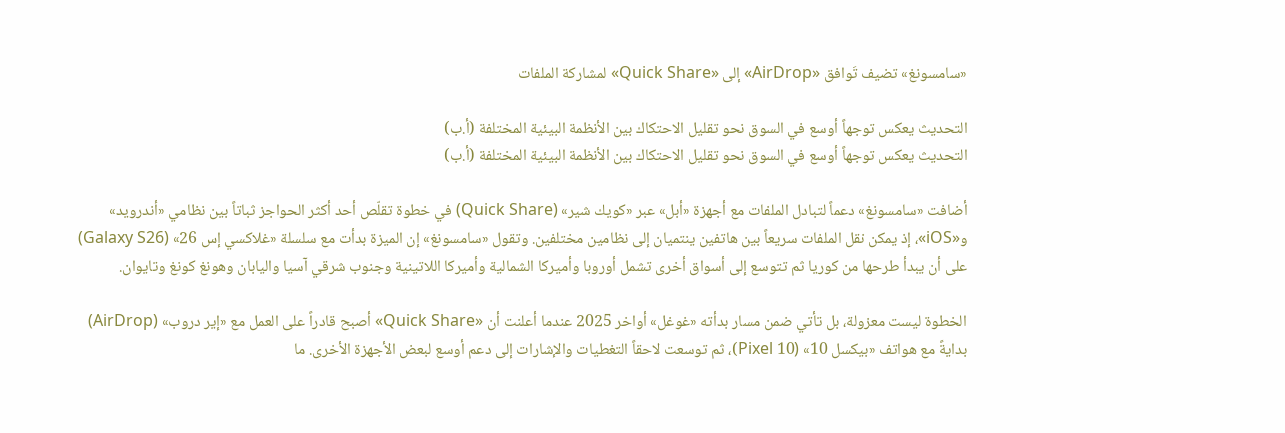«سامسونغ» تضيف تَوافق «AirDrop» إلى «Quick Share» لمشاركة الملفات

التحديث يعكس توجهاً أوسع في السوق نحو تقليل الاحتكاك بين الأنظمة البيئية المختلفة (أ.ب)
التحديث يعكس توجهاً أوسع في السوق نحو تقليل الاحتكاك بين الأنظمة البيئية المختلفة (أ.ب)

أضافت «سامسونغ» دعماً لتبادل الملفات مع أجهزة «أبل» عبر «كويك شير» (Quick Share) في خطوة تقلّص أحد أكثر الحواجز ثباتاً بين نظامي «أندرويد» و«iOS»، إذ يمكن نقل الملفات سريعاً بين هاتفين ينتميان إلى نظامين مختلفين. وتقول «سامسونغ» إن الميزة بدأت مع سلسلة «غلاكسي إس 26» (Galaxy S26) على أن يبدأ طرحها من كوريا ثم تتوسع إلى أسواق أخرى تشمل أوروبا وأميركا الشمالية وأميركا اللاتينية وجنوب شرقي آسيا واليابان وهونغ كونغ وتايوان.

الخطوة ليست معزولة، بل تأتي ضمن مسار بدأته «غوغل» أواخر 2025 عندما أعلنت أن «Quick Share» أصبح قادراً على العمل مع «إير دروب» (AirDrop) بدايةً مع هواتف «بيكسل 10» (Pixel 10)، ثم توسعت لاحقاً التغطيات والإشارات إلى دعم أوسع لبعض الأجهزة الأخرى. ما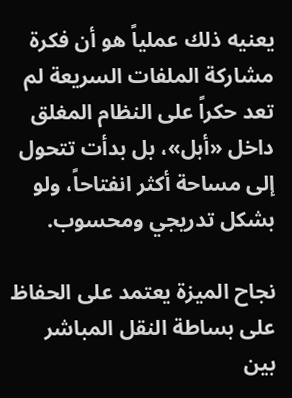يعنيه ذلك عملياً هو أن فكرة مشاركة الملفات السريعة لم تعد حكراً على النظام المغلق داخل «أبل»، بل بدأت تتحول إلى مساحة أكثر انفتاحاً، ولو بشكل تدريجي ومحسوب.

نجاح الميزة يعتمد على الحفاظ على بساطة النقل المباشر بين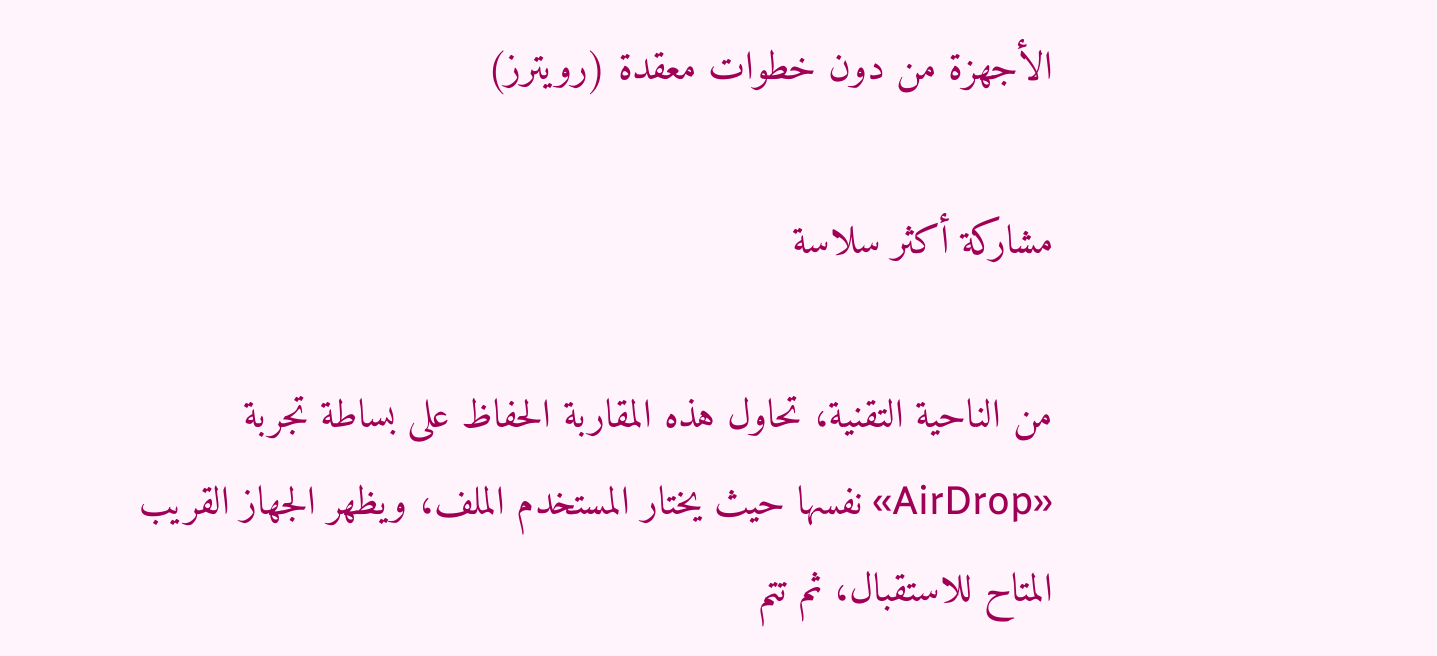الأجهزة من دون خطوات معقدة (رويترز)

مشاركة أكثر سلاسة

من الناحية التقنية، تحاول هذه المقاربة الحفاظ على بساطة تجربة «AirDrop» نفسها حيث يختار المستخدم الملف، ويظهر الجهاز القريب المتاح للاستقبال، ثم تتم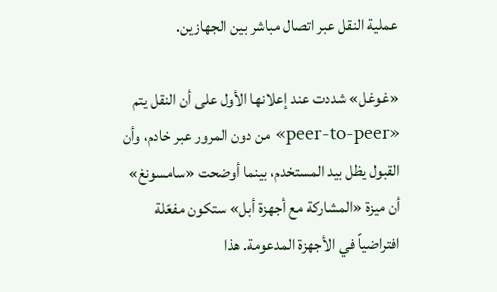عملية النقل عبر اتصال مباشر بين الجهازين.

«غوغل» شددت عند إعلانها الأول على أن النقل يتم «peer-to-peer» من دون المرور عبر خادم، وأن القبول يظل بيد المستخدم، بينما أوضحت «سامسونغ» أن ميزة «المشاركة مع أجهزة أبل» ستكون مفعّلة افتراضياً في الأجهزة المدعومة. هذا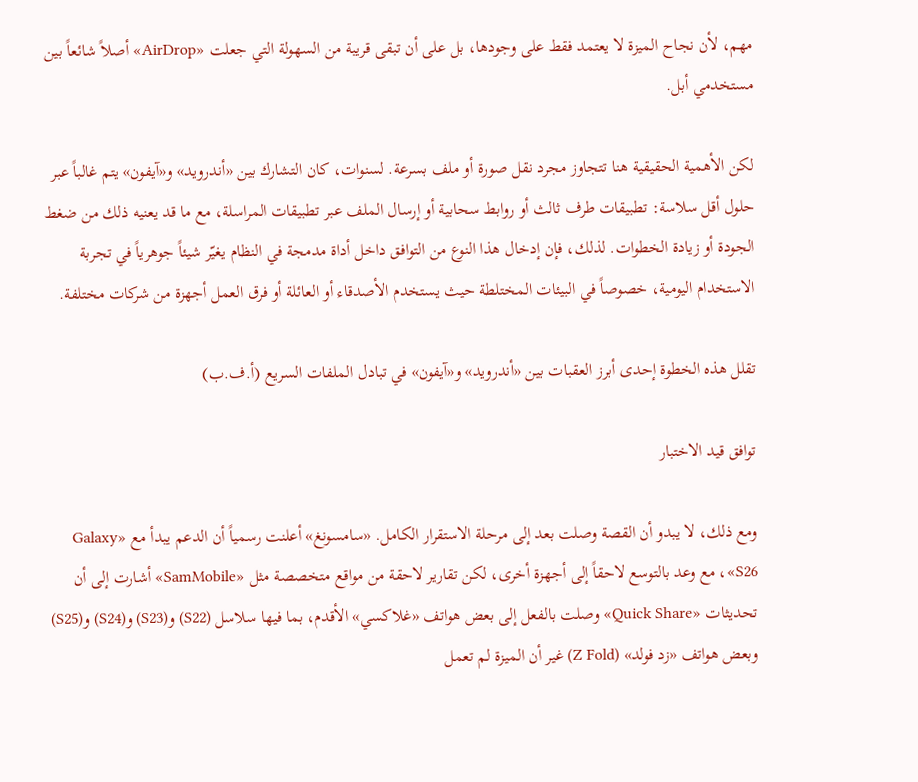مهم، لأن نجاح الميزة لا يعتمد فقط على وجودها، بل على أن تبقى قريبة من السهولة التي جعلت «AirDrop» أصلاً شائعاً بين مستخدمي أبل.

لكن الأهمية الحقيقية هنا تتجاوز مجرد نقل صورة أو ملف بسرعة. لسنوات، كان التشارك بين «أندرويد» و«آيفون» يتم غالباً عبر حلول أقل سلاسة: تطبيقات طرف ثالث أو روابط سحابية أو إرسال الملف عبر تطبيقات المراسلة، مع ما قد يعنيه ذلك من ضغط الجودة أو زيادة الخطوات. لذلك، فإن إدخال هذا النوع من التوافق داخل أداة مدمجة في النظام يغيّر شيئاً جوهرياً في تجربة الاستخدام اليومية، خصوصاً في البيئات المختلطة حيث يستخدم الأصدقاء أو العائلة أو فرق العمل أجهزة من شركات مختلفة.

تقلل هذه الخطوة إحدى أبرز العقبات بين «أندرويد» و«آيفون» في تبادل الملفات السريع (أ.ف.ب)

توافق قيد الاختبار

ومع ذلك، لا يبدو أن القصة وصلت بعد إلى مرحلة الاستقرار الكامل. «سامسونغ» أعلنت رسمياً أن الدعم يبدأ مع «Galaxy S26»، مع وعد بالتوسع لاحقاً إلى أجهزة أخرى، لكن تقارير لاحقة من مواقع متخصصة مثل «SamMobile» أشارت إلى أن تحديثات «Quick Share» وصلت بالفعل إلى بعض هواتف «غلاكسي» الأقدم، بما فيها سلاسل (S22) و(S23) و(S24) و(S25) وبعض هواتف «زد فولد» (Z Fold) غير أن الميزة لم تعمل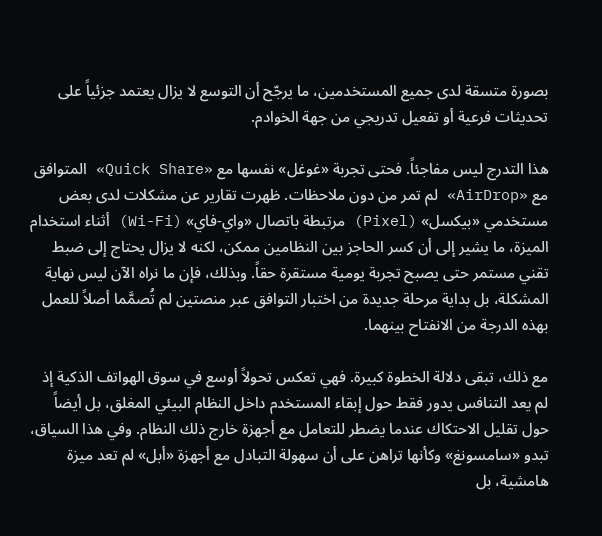بصورة متسقة لدى جميع المستخدمين، ما يرجّح أن التوسع لا يزال يعتمد جزئياً على تحديثات فرعية أو تفعيل تدريجي من جهة الخوادم.

هذا التدرج ليس مفاجئاً. فحتى تجربة «غوغل» نفسها مع «Quick Share» المتوافق مع «AirDrop» لم تمر من دون ملاحظات. ظهرت تقارير عن مشكلات لدى بعض مستخدمي «بيكسل» (Pixel) مرتبطة باتصال «واي-فاي» (Wi-Fi) أثناء استخدام الميزة، ما يشير إلى أن كسر الحاجز بين النظامين ممكن، لكنه لا يزال يحتاج إلى ضبط تقني مستمر حتى يصبح تجربة يومية مستقرة حقاً. وبذلك، فإن ما نراه الآن ليس نهاية المشكلة، بل بداية مرحلة جديدة من اختبار التوافق عبر منصتين لم تُصمَّما أصلاً للعمل بهذه الدرجة من الانفتاح بينهما.

مع ذلك، تبقى دلالة الخطوة كبيرة. فهي تعكس تحولاً أوسع في سوق الهواتف الذكية إذ لم يعد التنافس يدور فقط حول إبقاء المستخدم داخل النظام البيئي المغلق، بل أيضاً حول تقليل الاحتكاك عندما يضطر للتعامل مع أجهزة خارج ذلك النظام. وفي هذا السياق، تبدو «سامسونغ» وكأنها تراهن على أن سهولة التبادل مع أجهزة «أبل» لم تعد ميزة هامشية، بل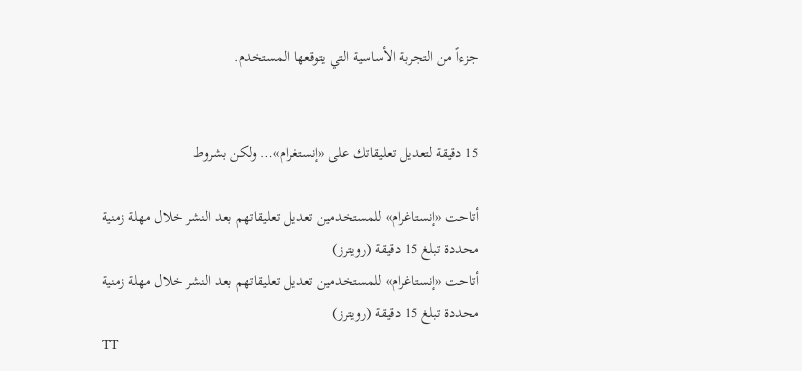جزءاً من التجربة الأساسية التي يتوقعها المستخدم.


15 دقيقة لتعديل تعليقاتك على «إنستغرام»… ولكن بشروط

أتاحت «إنستاغرام» للمستخدمين تعديل تعليقاتهم بعد النشر خلال مهلة زمنية محددة تبلغ 15 دقيقة (رويترز)
أتاحت «إنستاغرام» للمستخدمين تعديل تعليقاتهم بعد النشر خلال مهلة زمنية محددة تبلغ 15 دقيقة (رويترز)
TT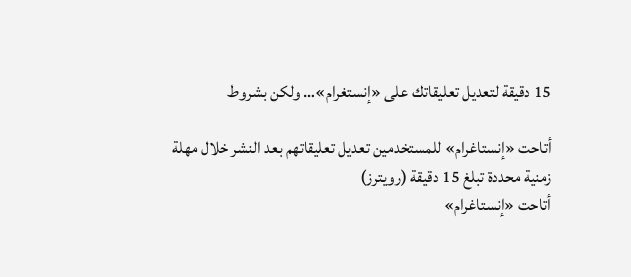15 دقيقة لتعديل تعليقاتك على «إنستغرام»… ولكن بشروط

أتاحت «إنستاغرام» للمستخدمين تعديل تعليقاتهم بعد النشر خلال مهلة زمنية محددة تبلغ 15 دقيقة (رويترز)
أتاحت «إنستاغرام»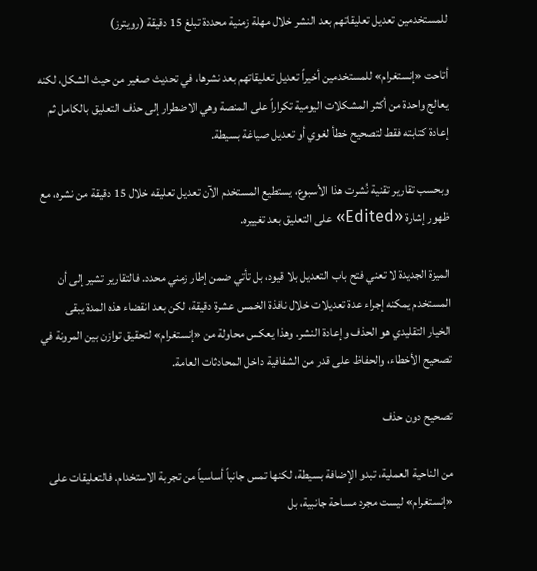للمستخدمين تعديل تعليقاتهم بعد النشر خلال مهلة زمنية محددة تبلغ 15 دقيقة (رويترز)

أتاحت «إنستغرام» للمستخدمين أخيراً تعديل تعليقاتهم بعد نشرها، في تحديث صغير من حيث الشكل، لكنه يعالج واحدة من أكثر المشكلات اليومية تكراراً على المنصة وهي الاضطرار إلى حذف التعليق بالكامل ثم إعادة كتابته فقط لتصحيح خطأ لغوي أو تعديل صياغة بسيطة.

وبحسب تقارير تقنية نُشرت هذا الأسبوع، يستطيع المستخدم الآن تعديل تعليقه خلال 15 دقيقة من نشره، مع ظهور إشارة «Edited» على التعليق بعد تغييره.

الميزة الجديدة لا تعني فتح باب التعديل بلا قيود، بل تأتي ضمن إطار زمني محدد. فالتقارير تشير إلى أن المستخدم يمكنه إجراء عدة تعديلات خلال نافذة الخمس عشرة دقيقة، لكن بعد انقضاء هذه المدة يبقى الخيار التقليدي هو الحذف وإعادة النشر. وهذا يعكس محاولة من «إنستغرام» لتحقيق توازن بين المرونة في تصحيح الأخطاء، والحفاظ على قدر من الشفافية داخل المحادثات العامة.

تصحيح دون حذف

من الناحية العملية، تبدو الإضافة بسيطة، لكنها تمس جانباً أساسياً من تجربة الاستخدام. فالتعليقات على «إنستغرام» ليست مجرد مساحة جانبية، بل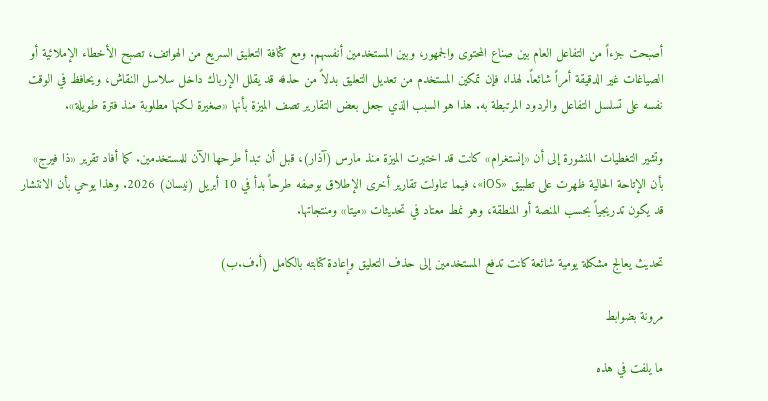أصبحت جزءاً من التفاعل العام بين صناع المحتوى والجمهور، وبين المستخدمين أنفسهم. ومع كثافة التعليق السريع من الهواتف، تصبح الأخطاء الإملائية أو الصياغات غير الدقيقة أمراً شائعاً. لهذا، فإن تمكين المستخدم من تعديل التعليق بدلاً من حذفه قد يقلل الإرباك داخل سلاسل النقاش، ويحافظ في الوقت نفسه على تسلسل التفاعل والردود المرتبطة به. هذا هو السبب الذي جعل بعض التقارير تصف الميزة بأنها «صغيرة لكنها مطلوبة منذ فترة طويلة».

وتشير التغطيات المنشورة إلى أن «إنستغرام» كانت قد اختبرت الميزة منذ مارس (آذار)، قبل أن تبدأ طرحها الآن للمستخدمين. كما أفاد تقرير «ذا فيرج» بأن الإتاحة الحالية ظهرت على تطبيق «iOS»، فيما تناولت تقارير أخرى الإطلاق بوصفه طرحاً بدأ في 10 أبريل (نيسان) 2026. وهذا يوحي بأن الانتشار قد يكون تدريجياً بحسب المنصة أو المنطقة، وهو نمط معتاد في تحديثات «ميتا» ومنتجاتها.

تحديث يعالج مشكلة يومية شائعة كانت تدفع المستخدمين إلى حذف التعليق وإعادة كتابته بالكامل (أ.ف.ب)

مرونة بضوابط

ما يلفت في هذه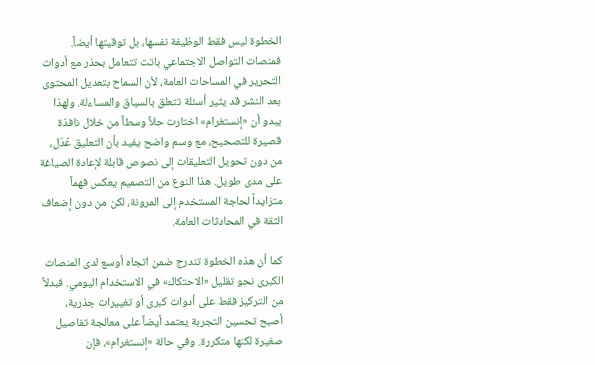الخطوة ليس فقط الوظيفة نفسها، بل توقيتها أيضاً. فمنصات التواصل الاجتماعي باتت تتعامل بحذر مع أدوات التحرير في المساحات العامة، لأن السماح بتعديل المحتوى بعد النشر قد يثير أسئلة تتعلق بالسياق والمساءلة. ولهذا يبدو أن «إنستغرام» اختارت حلاً وسطاً من خلال نافذة قصيرة للتصحيح، مع وسم واضح يفيد بأن التعليق عُدّل، من دون تحويل التعليقات إلى نصوص قابلة لإعادة الصياغة على مدى طويل. هذا النوع من التصميم يعكس فهماً متزايداً لحاجة المستخدم إلى المرونة، لكن من دون إضعاف الثقة في المحادثات العامة.

كما أن هذه الخطوة تندرج ضمن اتجاه أوسع لدى المنصات الكبرى نحو تقليل «الاحتكاك» في الاستخدام اليومي. فبدلاً من التركيز فقط على أدوات كبرى أو تغييرات جذرية، أصبح تحسين التجربة يعتمد أيضاً على معالجة تفاصيل صغيرة لكنها متكررة. وفي حالة «إنستغرام»، فإن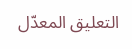التعليق المعدّل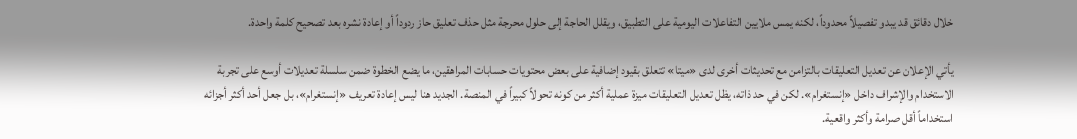خلال دقائق قد يبدو تفصيلاً محدوداً، لكنه يمس ملايين التفاعلات اليومية على التطبيق، ويقلل الحاجة إلى حلول محرجة مثل حذف تعليق حاز ردوداً أو إعادة نشره بعد تصحيح كلمة واحدة.

يأتي الإعلان عن تعديل التعليقات بالتزامن مع تحديثات أخرى لدى «ميتا» تتعلق بقيود إضافية على بعض محتويات حسابات المراهقين، ما يضع الخطوة ضمن سلسلة تعديلات أوسع على تجربة الاستخدام والإشراف داخل «إنستغرام». لكن في حد ذاته، يظل تعديل التعليقات ميزة عملية أكثر من كونه تحولاً كبيراً في المنصة. الجديد هنا ليس إعادة تعريف «إنستغرام»، بل جعل أحد أكثر أجزائه استخداماً أقل صرامة وأكثر واقعية.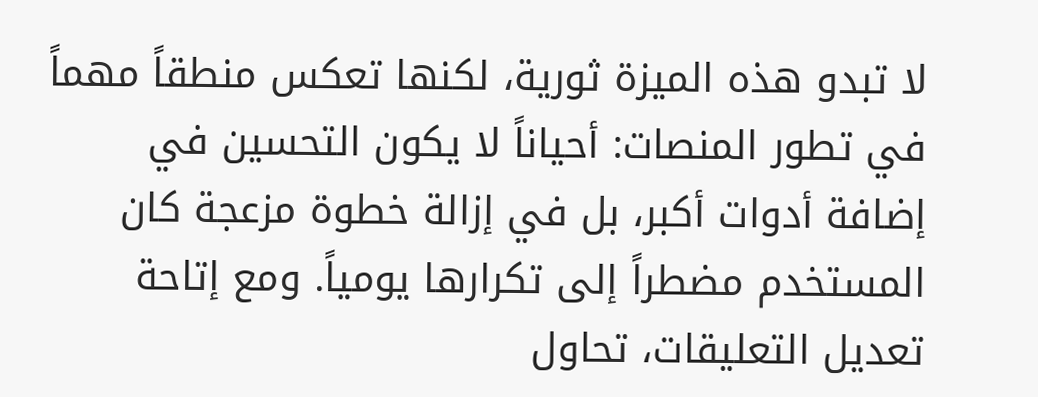لا تبدو هذه الميزة ثورية، لكنها تعكس منطقاً مهماً في تطور المنصات: أحياناً لا يكون التحسين في إضافة أدوات أكبر، بل في إزالة خطوة مزعجة كان المستخدم مضطراً إلى تكرارها يومياً. ومع إتاحة تعديل التعليقات، تحاول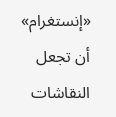«إنستغرام» أن تجعل النقاشات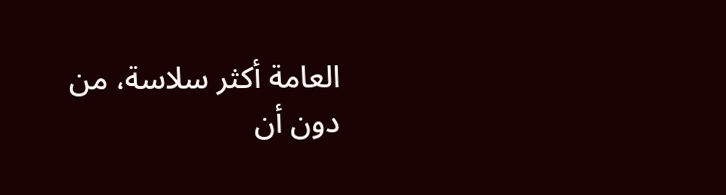العامة أكثر سلاسة، من دون أن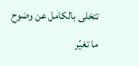تتخلى بالكامل عن وضوح ما تغيّر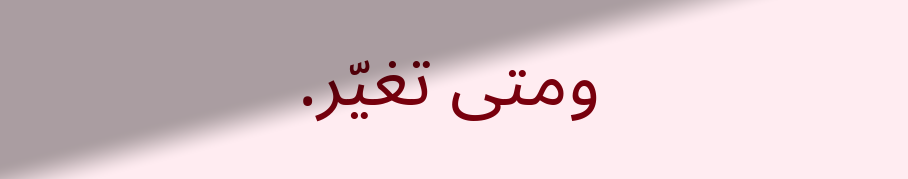ومتى تغيّر.